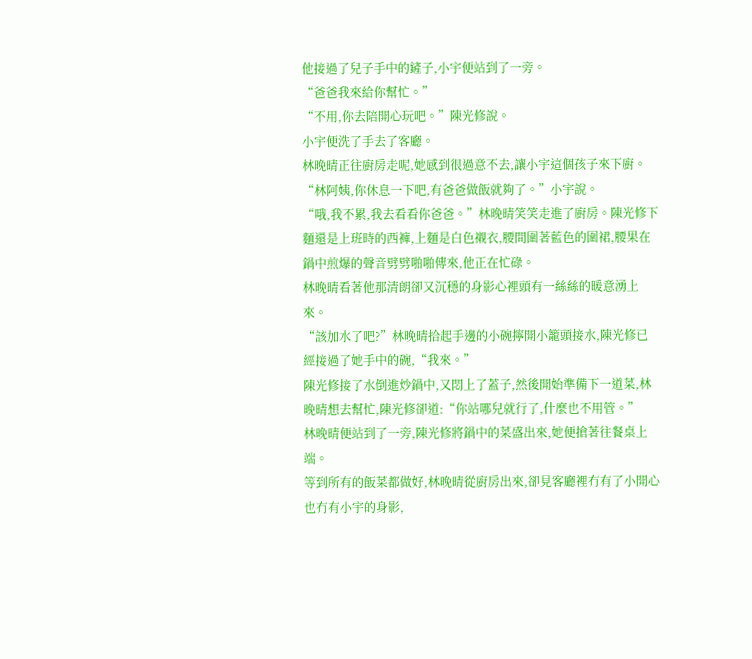他接過了兒子手中的鏟子,小宇便站到了一旁。
“爸爸我來給你幫忙。”
“不用,你去陪開心玩吧。”陳光修說。
小宇便洗了手去了客廳。
林晚晴正往廚房走呢,她感到很過意不去,讓小宇這個孩子來下廚。
“林阿姨,你休息一下吧,有爸爸做飯就夠了。”小宇說。
“哦,我不累,我去看看你爸爸。”林晚晴笑笑走進了廚房。陳光修下麵還是上班時的西褲,上麵是白色襯衣,腰間圍著藍色的圍裙,腰果在鍋中煎爆的聲音劈劈啪啪傳來,他正在忙碌。
林晚晴看著他那清朗卻又沉穩的身影心裡頭有一絲絲的暖意湧上來。
“該加水了吧?”林晚晴拾起手邊的小碗擰開小籠頭接水,陳光修已經接過了她手中的碗,“我來。”
陳光修接了水倒進炒鍋中,又悶上了蓋子,然後開始準備下一道菜,林晚晴想去幫忙,陳光修卻道:“你站哪兒就行了,什麼也不用管。”
林晚晴便站到了一旁,陳光修將鍋中的菜盛出來,她便搶著往餐桌上端。
等到所有的飯菜都做好,林晚晴從廚房出來,卻見客廳裡冇有了小開心也冇有小宇的身影,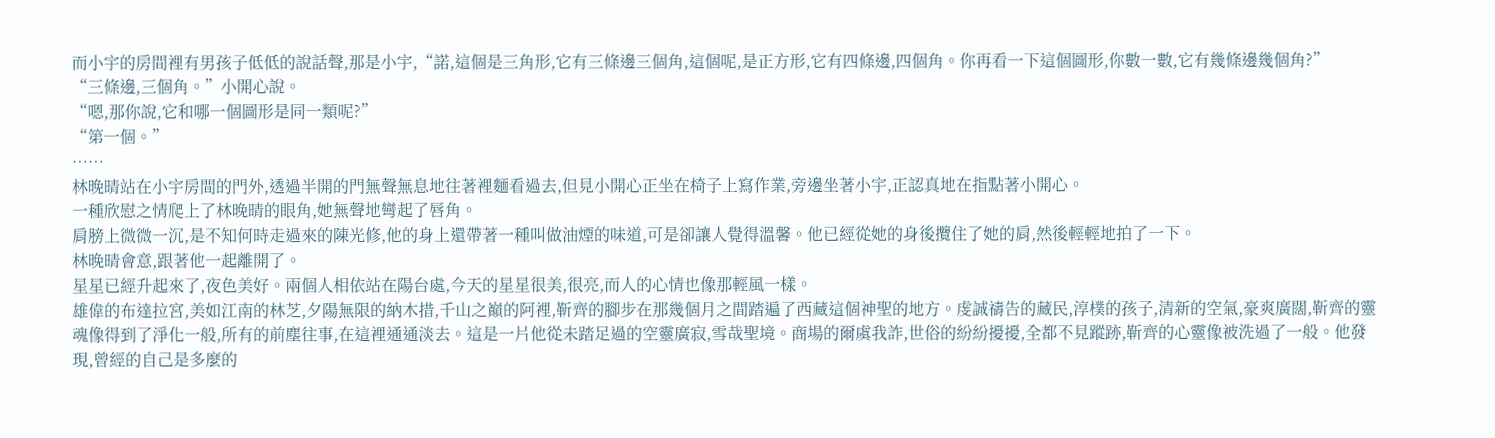而小宇的房間裡有男孩子低低的說話聲,那是小宇,“諾,這個是三角形,它有三條邊三個角,這個呢,是正方形,它有四條邊,四個角。你再看一下這個圖形,你數一數,它有幾條邊幾個角?”
“三條邊,三個角。”小開心說。
“嗯,那你說,它和哪一個圖形是同一類呢?”
“第一個。”
……
林晚晴站在小宇房間的門外,透過半開的門無聲無息地往著裡麵看過去,但見小開心正坐在椅子上寫作業,旁邊坐著小宇,正認真地在指點著小開心。
一種欣慰之情爬上了林晚晴的眼角,她無聲地彎起了唇角。
肩膀上微微一沉,是不知何時走過來的陳光修,他的身上還帶著一種叫做油煙的味道,可是卻讓人覺得溫馨。他已經從她的身後攬住了她的肩,然後輕輕地拍了一下。
林晚晴會意,跟著他一起離開了。
星星已經升起來了,夜色美好。兩個人相依站在陽台處,今天的星星很美,很亮,而人的心情也像那輕風一樣。
雄偉的布達拉宮,美如江南的林芝,夕陽無限的納木措,千山之巔的阿裡,靳齊的腳步在那幾個月之間踏遍了西藏這個神聖的地方。虔誠禱告的藏民,淳樸的孩子,清新的空氣,豪爽廣闊,靳齊的靈魂像得到了淨化一般,所有的前塵往事,在這裡通通淡去。這是一片他從未踏足過的空靈廣寂,雪哉聖境。商場的爾虞我詐,世俗的紛紛擾擾,全都不見蹤跡,靳齊的心靈像被洗過了一般。他發現,曾經的自己是多麼的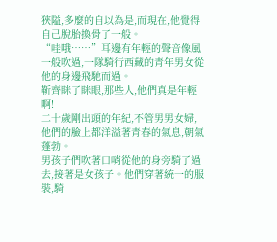狹隘,多麼的自以為是,而現在,他覺得自己脫胎換骨了一般。
“哇哦……”耳邊有年輕的聲音像風一般吹過,一隊騎行西藏的青年男女從他的身邊飛馳而過。
靳齊眯了眯眼,那些人,他們真是年輕啊!
二十歲剛出頭的年紀,不管男男女婦,他們的臉上都洋溢著青春的氣息,朝氣蓬勃。
男孩子們吹著口哨從他的身旁騎了過去,接著是女孩子。他們穿著統一的服裝,騎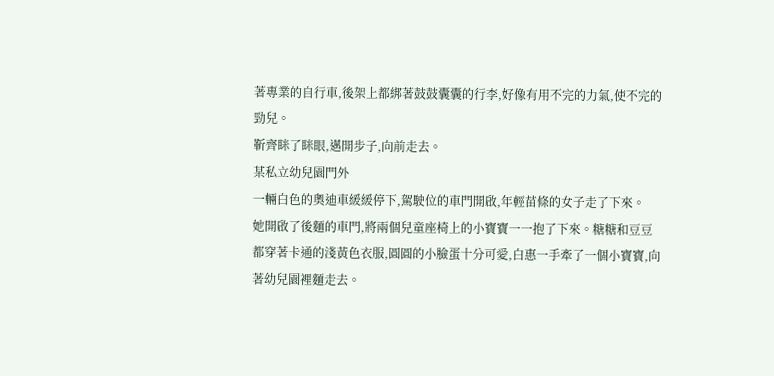著專業的自行車,後架上都綁著鼓鼓囊囊的行李,好像有用不完的力氣,使不完的勁兒。
靳齊眯了眯眼,邁開步子,向前走去。
某私立幼兒園門外
一輛白色的奧迪車緩緩停下,駕駛位的車門開啟,年輕苗條的女子走了下來。
她開啟了後麵的車門,將兩個兒童座椅上的小寶寶一一抱了下來。糖糖和豆豆都穿著卡通的淺黃色衣服,圓圓的小臉蛋十分可愛,白惠一手牽了一個小寶寶,向著幼兒園裡麵走去。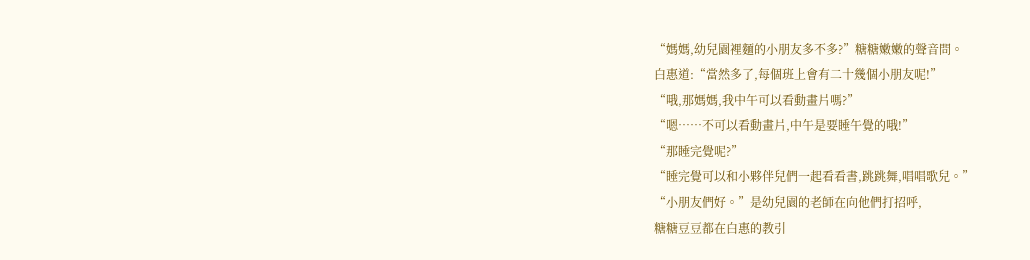“媽媽,幼兒園裡麵的小朋友多不多?”糖糖嫩嫩的聲音問。
白惠道:“當然多了,每個班上會有二十幾個小朋友呢!”
“哦,那媽媽,我中午可以看動畫片嗎?”
“嗯……不可以看動畫片,中午是要睡午覺的哦!”
“那睡完覺呢?”
“睡完覺可以和小夥伴兒們一起看看書,跳跳舞,唱唱歌兒。”
“小朋友們好。”是幼兒園的老師在向他們打招呼,
糖糖豆豆都在白惠的教引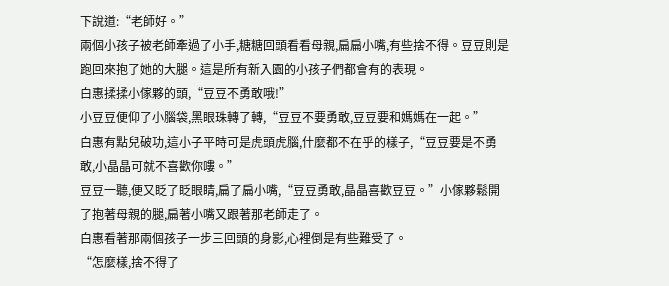下說道:“老師好。”
兩個小孩子被老師牽過了小手,糖糖回頭看看母親,扁扁小嘴,有些捨不得。豆豆則是跑回來抱了她的大腿。這是所有新入園的小孩子們都會有的表現。
白惠揉揉小傢夥的頭,“豆豆不勇敢哦!”
小豆豆便仰了小腦袋,黑眼珠轉了轉,“豆豆不要勇敢,豆豆要和媽媽在一起。”
白惠有點兒破功,這小子平時可是虎頭虎腦,什麼都不在乎的樣子,“豆豆要是不勇敢,小晶晶可就不喜歡你嘍。”
豆豆一聽,便又眨了眨眼睛,扁了扁小嘴,“豆豆勇敢,晶晶喜歡豆豆。”小傢夥鬆開了抱著母親的腿,扁著小嘴又跟著那老師走了。
白惠看著那兩個孩子一步三回頭的身影,心裡倒是有些難受了。
“怎麼樣,捨不得了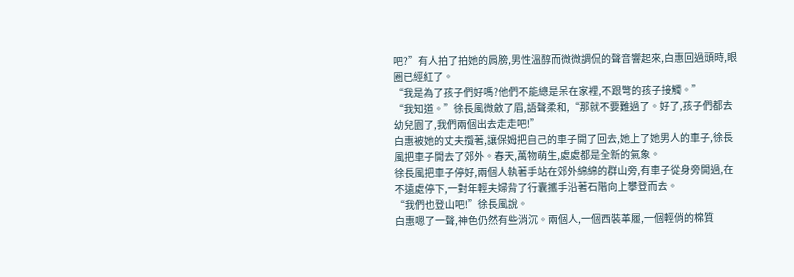吧?”有人拍了拍她的肩膀,男性溫醇而微微調侃的聲音響起來,白惠回過頭時,眼圈已經紅了。
“我是為了孩子們好嗎?他們不能總是呆在家裡,不跟彆的孩子接觸。”
“我知道。”徐長風微斂了眉,語聲柔和,“那就不要難過了。好了,孩子們都去幼兒園了,我們兩個出去走走吧!”
白惠被她的丈夫攬著,讓保姆把自己的車子開了回去,她上了她男人的車子,徐長風把車子開去了郊外。春天,萬物萌生,處處都是全新的氣象。
徐長風把車子停好,兩個人執著手站在郊外綿綿的群山旁,有車子從身旁開過,在不遠處停下,一對年輕夫婦背了行囊攜手沿著石階向上攀登而去。
“我們也登山吧!”徐長風說。
白惠嗯了一聲,神色仍然有些消沉。兩個人,一個西裝革履,一個輕俏的棉質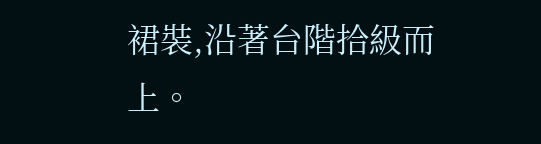裙裝,沿著台階拾級而上。